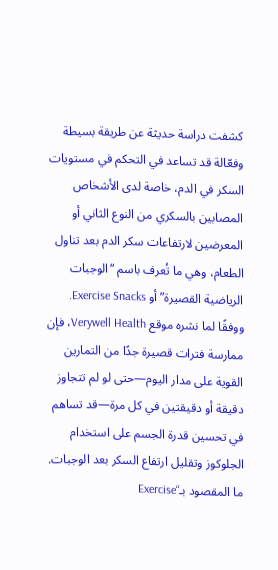كشفت دراسة حديثة عن طريقة بسيطة وفعّالة قد تساعد في التحكم في مستويات السكر في الدم، خاصة لدى الأشخاص المصابين بالسكري من النوع الثاني أو المعرضين لارتفاعات سكر الدم بعد تناول الطعام، وهي ما تُعرف باسم “الوجبات الرياضية القصيرة” أو Exercise Snacks.
ووفقًا لما نشره موقع Verywell Health، فإن ممارسة فترات قصيرة جدًا من التمارين القوية على مدار اليوم—حتى لو لم تتجاوز دقيقة أو دقيقتين في كل مرة—قد تساهم في تحسين قدرة الجسم على استخدام الجلوكوز وتقليل ارتفاع السكر بعد الوجبات.
ما المقصود بـ“Exercise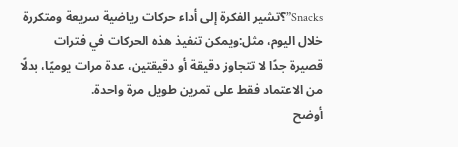Snacks”؟تشير الفكرة إلى أداء حركات رياضية سريعة ومتكررة خلال اليوم، مثل:ويمكن تنفيذ هذه الحركات في فترات قصيرة جدًا لا تتجاوز دقيقة أو دقيقتين، عدة مرات يوميًا، بدلًا من الاعتماد فقط على تمرين طويل مرة واحدة.
أوضح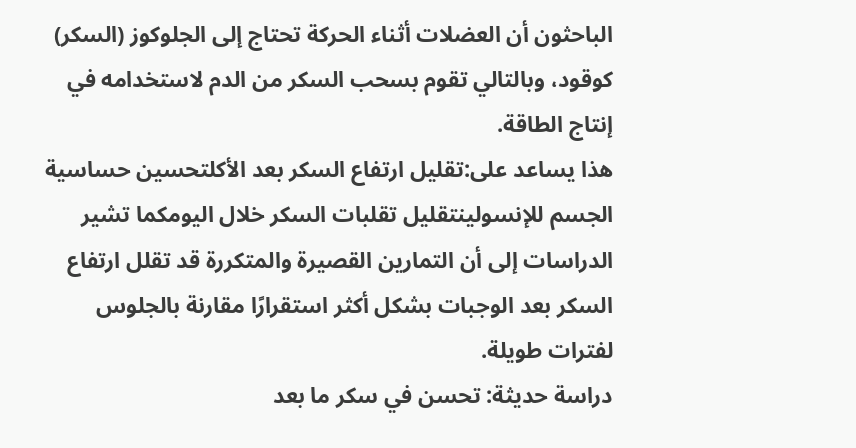الباحثون أن العضلات أثناء الحركة تحتاج إلى الجلوكوز (السكر) كوقود، وبالتالي تقوم بسحب السكر من الدم لاستخدامه في إنتاج الطاقة.
هذا يساعد على:تقليل ارتفاع السكر بعد الأكلتحسين حساسية الجسم للإنسولينتقليل تقلبات السكر خلال اليومكما تشير الدراسات إلى أن التمارين القصيرة والمتكررة قد تقلل ارتفاع السكر بعد الوجبات بشكل أكثر استقرارًا مقارنة بالجلوس لفترات طويلة.
دراسة حديثة: تحسن في سكر ما بعد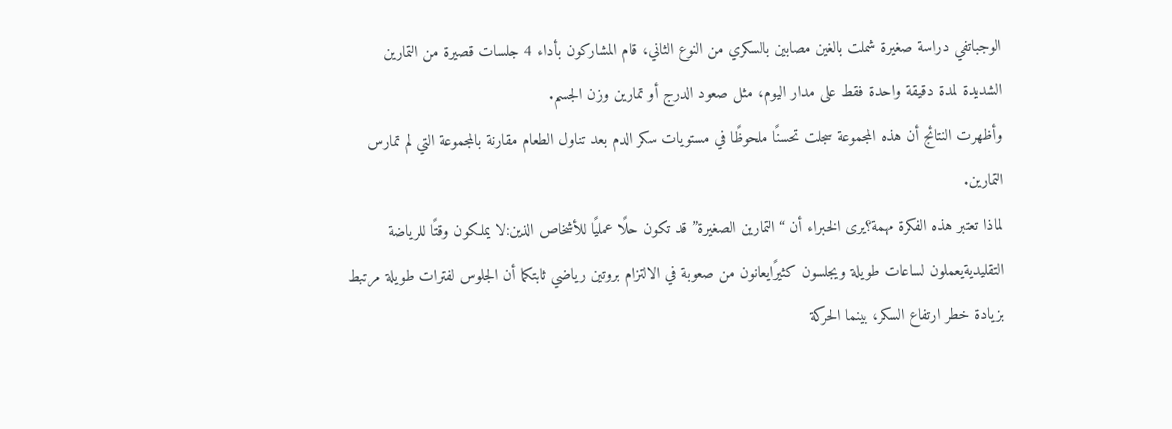الوجباتفي دراسة صغيرة شملت بالغين مصابين بالسكري من النوع الثاني، قام المشاركون بأداء 4 جلسات قصيرة من التمارين الشديدة لمدة دقيقة واحدة فقط على مدار اليوم، مثل صعود الدرج أو تمارين وزن الجسم.
وأظهرت النتائج أن هذه المجموعة سجلت تحسنًا ملحوظًا في مستويات سكر الدم بعد تناول الطعام مقارنة بالمجموعة التي لم تمارس التمارين.
لماذا تعتبر هذه الفكرة مهمة؟يرى الخبراء أن “التمارين الصغيرة” قد تكون حلًا عمليًا للأشخاص الذين:لا يملكون وقتًا للرياضة التقليديةيعملون لساعات طويلة ويجلسون كثيرًايعانون من صعوبة في الالتزام بروتين رياضي ثابتكما أن الجلوس لفترات طويلة مرتبط بزيادة خطر ارتفاع السكر، بينما الحركة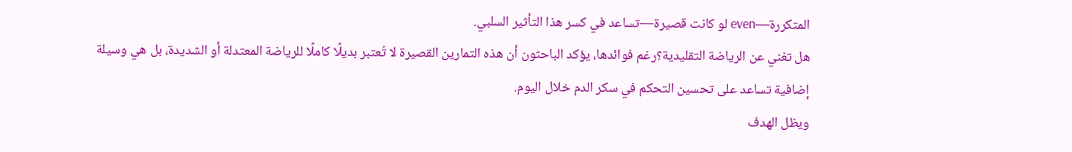المتكررة—even لو كانت قصيرة—تساعد في كسر هذا التأثير السلبي.
هل تغني عن الرياضة التقليدية؟رغم فوائدها، يؤكد الباحثون أن هذه التمارين القصيرة لا تُعتبر بديلًا كاملًا للرياضة المعتدلة أو الشديدة، بل هي وسيلة إضافية تساعد على تحسين التحكم في سكر الدم خلال اليوم.
ويظل الهدف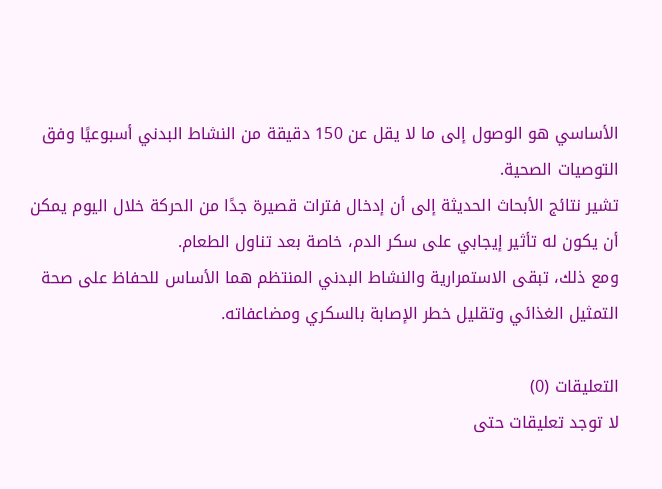الأساسي هو الوصول إلى ما لا يقل عن 150 دقيقة من النشاط البدني أسبوعيًا وفق التوصيات الصحية.
تشير نتائج الأبحاث الحديثة إلى أن إدخال فترات قصيرة جدًا من الحركة خلال اليوم يمكن أن يكون له تأثير إيجابي على سكر الدم، خاصة بعد تناول الطعام.
ومع ذلك، تبقى الاستمرارية والنشاط البدني المنتظم هما الأساس للحفاظ على صحة التمثيل الغذائي وتقليل خطر الإصابة بالسكري ومضاعفاته.

التعليقات (0)
لا توجد تعليقات حتى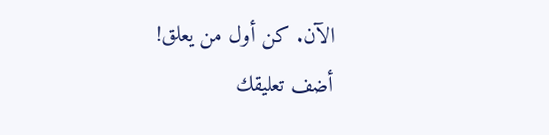الآن. كن أول من يعلق!
أضف تعليقك